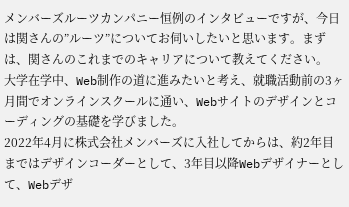メンバーズルーツカンパニー恒例のインタビューですが、今日は関さんの”ルーツ”についてお伺いしたいと思います。まずは、関さんのこれまでのキャリアについて教えてください。
大学在学中、Web制作の道に進みたいと考え、就職活動前の3ヶ月間でオンラインスクールに通い、Webサイトのデザインとコーディングの基礎を学びました。
2022年4月に株式会社メンバーズに入社してからは、約2年目まではデザインコーダーとして、3年目以降Webデザイナーとして、Webデザ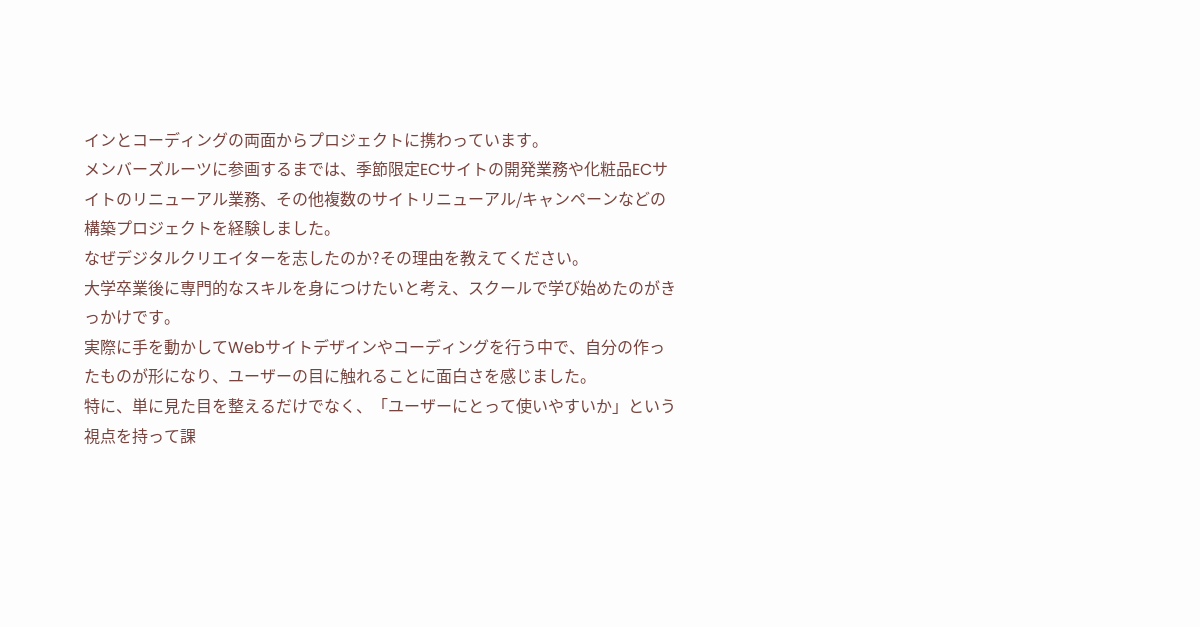インとコーディングの両面からプロジェクトに携わっています。
メンバーズルーツに参画するまでは、季節限定ECサイトの開発業務や化粧品ECサイトのリニューアル業務、その他複数のサイトリニューアル/キャンペーンなどの構築プロジェクトを経験しました。
なぜデジタルクリエイターを志したのか?その理由を教えてください。
大学卒業後に専門的なスキルを身につけたいと考え、スクールで学び始めたのがきっかけです。
実際に手を動かしてWebサイトデザインやコーディングを行う中で、自分の作ったものが形になり、ユーザーの目に触れることに面白さを感じました。
特に、単に見た目を整えるだけでなく、「ユーザーにとって使いやすいか」という視点を持って課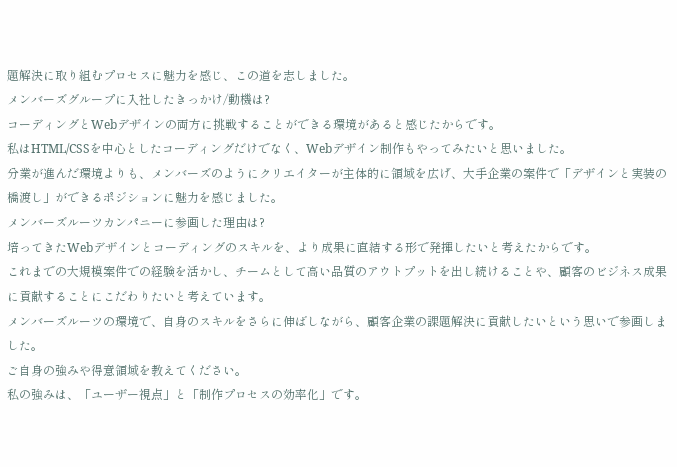題解決に取り組むプロセスに魅力を感じ、この道を志しました。
メンバーズグループに入社したきっかけ/動機は?
コーディングとWebデザインの両方に挑戦することができる環境があると感じたからです。
私はHTML/CSSを中心としたコーディングだけでなく、Webデザイン制作もやってみたいと思いました。
分業が進んだ環境よりも、メンバーズのようにクリエイターが主体的に領域を広げ、大手企業の案件で「デザインと実装の橋渡し」ができるポジションに魅力を感じました。
メンバーズルーツカンパニーに参画した理由は?
培ってきたWebデザインとコーディングのスキルを、より成果に直結する形で発揮したいと考えたからです。
これまでの大規模案件での経験を活かし、チームとして高い品質のアウトプットを出し続けることや、顧客のビジネス成果に貢献することにこだわりたいと考えています。
メンバーズルーツの環境で、自身のスキルをさらに伸ばしながら、顧客企業の課題解決に貢献したいという思いで参画しました。
ご自身の強みや得意領域を教えてください。
私の強みは、「ユーザー視点」と「制作プロセスの効率化」です。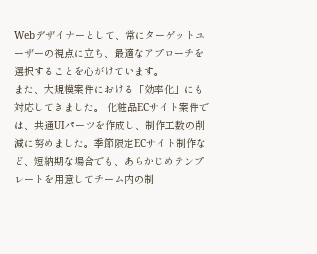Webデザイナーとして、常にターゲットユーザーの視点に立ち、最適なアプローチを選択することを心がけています。
また、大規模案件における「効率化」にも対応してきました。 化粧品ECサイト案件では、共通UIパーツを作成し、制作工数の削減に努めました。季節限定ECサイト制作など、短納期な場合でも、あらかじめテンプレートを用意してチーム内の制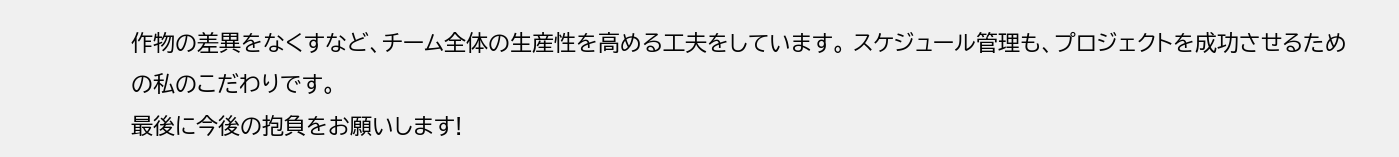作物の差異をなくすなど、チーム全体の生産性を高める工夫をしています。 スケジュール管理も、プロジェクトを成功させるための私のこだわりです。
最後に今後の抱負をお願いします!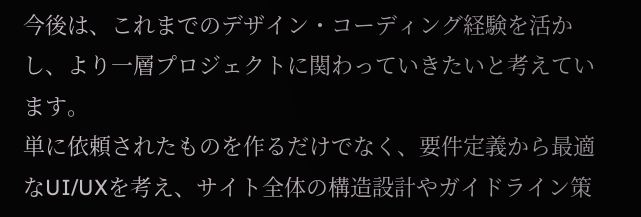今後は、これまでのデザイン・コーディング経験を活かし、より一層プロジェクトに関わっていきたいと考えています。
単に依頼されたものを作るだけでなく、要件定義から最適なUI/UXを考え、サイト全体の構造設計やガイドライン策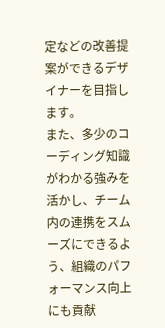定などの改善提案ができるデザイナーを目指します。
また、多少のコーディング知識がわかる強みを活かし、チーム内の連携をスムーズにできるよう、組織のパフォーマンス向上にも貢献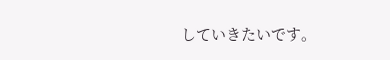していきたいです。